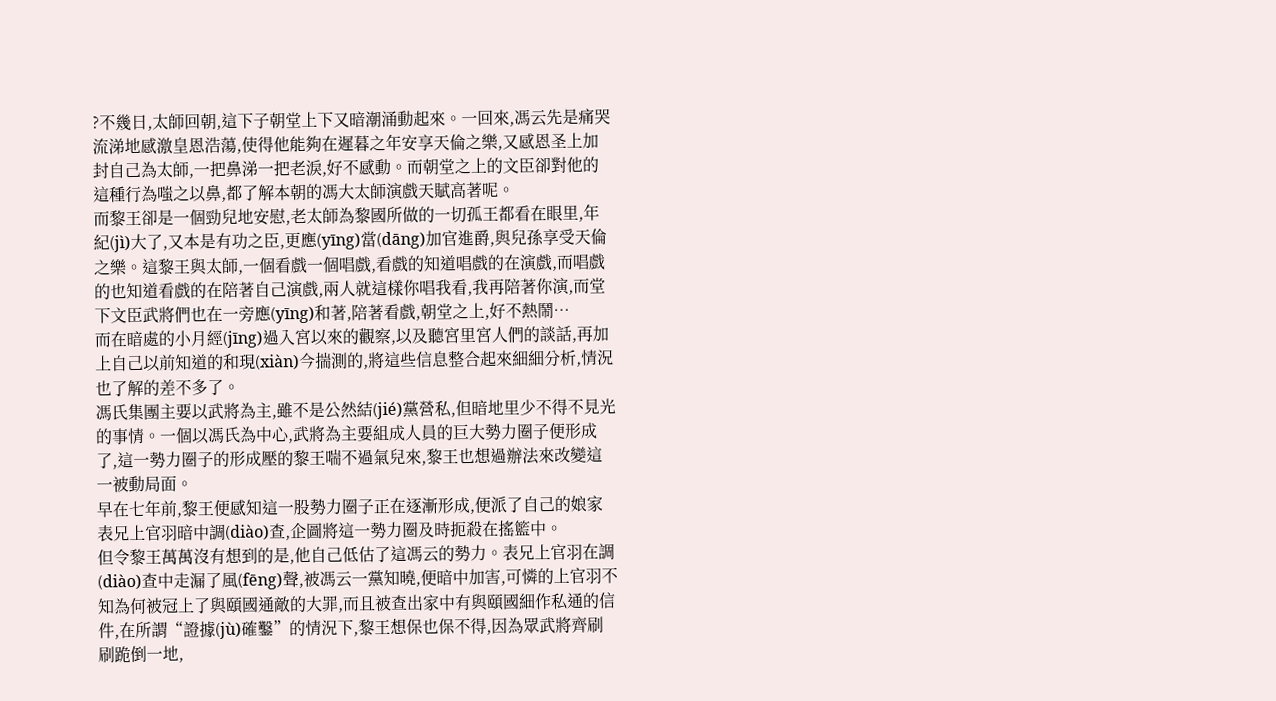?不幾日,太師回朝,這下子朝堂上下又暗潮涌動起來。一回來,馮云先是痛哭流涕地感激皇恩浩蕩,使得他能夠在遲暮之年安享天倫之樂,又感恩圣上加封自己為太師,一把鼻涕一把老淚,好不感動。而朝堂之上的文臣卻對他的這種行為嗤之以鼻,都了解本朝的馮大太師演戲天賦高著呢。
而黎王卻是一個勁兒地安慰,老太師為黎國所做的一切孤王都看在眼里,年紀(jì)大了,又本是有功之臣,更應(yīng)當(dāng)加官進爵,與兒孫享受天倫之樂。這黎王與太師,一個看戲一個唱戲,看戲的知道唱戲的在演戲,而唱戲的也知道看戲的在陪著自己演戲,兩人就這樣你唱我看,我再陪著你演,而堂下文臣武將們也在一旁應(yīng)和著,陪著看戲,朝堂之上,好不熱鬧…
而在暗處的小月經(jīng)過入宮以來的觀察,以及聽宮里宮人們的談話,再加上自己以前知道的和現(xiàn)今揣測的,將這些信息整合起來細細分析,情況也了解的差不多了。
馮氏集團主要以武將為主,雖不是公然結(jié)黨營私,但暗地里少不得不見光的事情。一個以馮氏為中心,武將為主要組成人員的巨大勢力圈子便形成了,這一勢力圈子的形成壓的黎王喘不過氣兒來,黎王也想過辦法來改變這一被動局面。
早在七年前,黎王便感知這一股勢力圈子正在逐漸形成,便派了自己的娘家表兄上官羽暗中調(diào)查,企圖將這一勢力圈及時扼殺在搖籃中。
但令黎王萬萬沒有想到的是,他自己低估了這馮云的勢力。表兄上官羽在調(diào)查中走漏了風(fēng)聲,被馮云一黨知曉,便暗中加害,可憐的上官羽不知為何被冠上了與頤國通敵的大罪,而且被查出家中有與頤國細作私通的信件,在所謂“證據(jù)確鑿”的情況下,黎王想保也保不得,因為眾武將齊刷刷跪倒一地,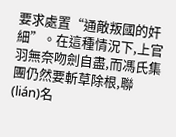要求處置“通敵叛國的奸細”。在這種情況下,上官羽無奈吻劍自盡,而馮氏集團仍然要斬草除根,聯(lián)名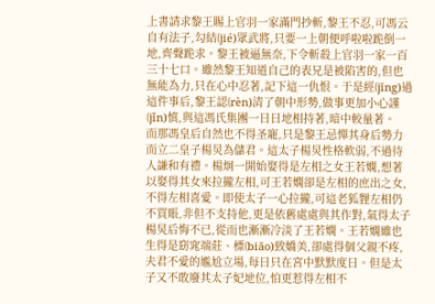上書請求黎王賜上官羽一家滿門抄斬,黎王不忍,可馮云自有法子,勾結(jié)眾武將,只要一上朝便呼啦啦跪倒一地,齊聲跪求。黎王被逼無奈,下令斬殺上官羽一家一百三十七口。雖然黎王知道自己的表兄是被陷害的,但也無能為力,只在心中忍著,記下這一仇恨。于是經(jīng)過這件事后,黎王認(rèn)清了朝中形勢,做事更加小心謹(jǐn)慎,與這馮氏集團一日日地相持著,暗中較量著。
而那馮皇后自然也不得圣寵,只是黎王忌憚其身后勢力而立二皇子楊炅為儲君。這太子楊炅性格軟弱,不過待人謙和有禮。楊炯一開始娶得是左相之女王若嫻,想著以娶得其女來拉攏左相,可王若嫻卻是左相的庶出之女,不得左相喜愛。即使太子一心拉攏,可這老狐貍左相仍不買賬,非但不支持他,更是依舊處處與其作對,氣得太子楊炅后悔不已,從而也漸漸冷淡了王若嫻。王若嫻雖也生得是窈窕端莊、標(biāo)致嬌美,卻處得個父親不疼,夫君不愛的尷尬立場,每日只在宮中默默度日。但是太子又不敢廢其太子妃地位,怕更惹得左相不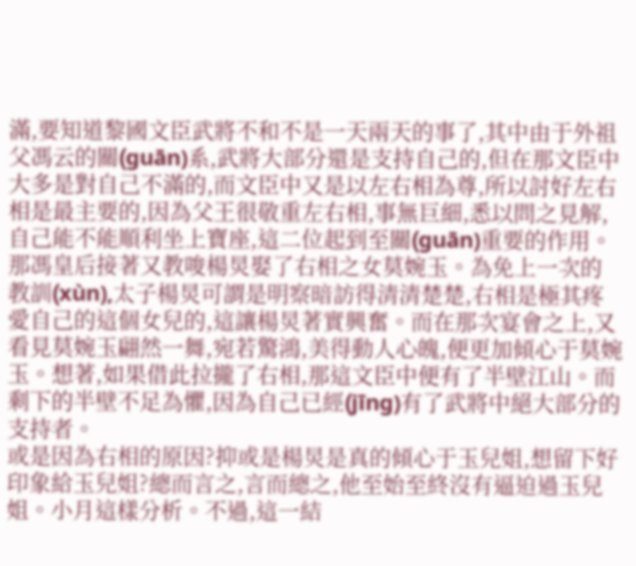滿,要知道黎國文臣武將不和不是一天兩天的事了,其中由于外祖父馮云的關(guān)系,武將大部分還是支持自己的,但在那文臣中大多是對自己不滿的,而文臣中又是以左右相為尊,所以討好左右相是最主要的,因為父王很敬重左右相,事無巨細,悉以問之見解,自己能不能順利坐上寶座,這二位起到至關(guān)重要的作用。
那馮皇后接著又教唆楊炅娶了右相之女莫婉玉。為免上一次的教訓(xùn),太子楊炅可謂是明察暗訪得清清楚楚,右相是極其疼愛自己的這個女兒的,這讓楊炅著實興奮。而在那次宴會之上,又看見莫婉玉翩然一舞,宛若驚鴻,美得動人心魄,便更加傾心于莫婉玉。想著,如果借此拉攏了右相,那這文臣中便有了半壁江山。而剩下的半壁不足為懼,因為自己已經(jīng)有了武將中絕大部分的支持者。
或是因為右相的原因?抑或是楊炅是真的傾心于玉兒姐,想留下好印象給玉兒姐?總而言之,言而總之,他至始至終沒有逼迫過玉兒姐。小月這樣分析。不過,這一結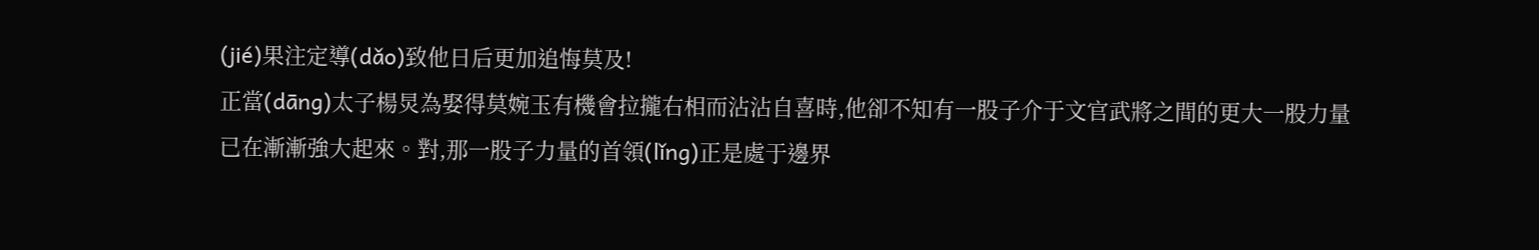(jié)果注定導(dǎo)致他日后更加追悔莫及!
正當(dāng)太子楊炅為娶得莫婉玉有機會拉攏右相而沾沾自喜時,他卻不知有一股子介于文官武將之間的更大一股力量已在漸漸強大起來。對,那一股子力量的首領(lǐng)正是處于邊界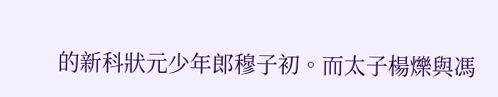的新科狀元少年郎穆子初。而太子楊爍與馮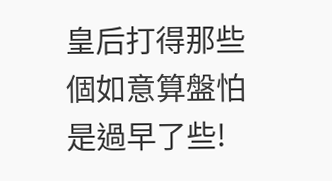皇后打得那些個如意算盤怕是過早了些!